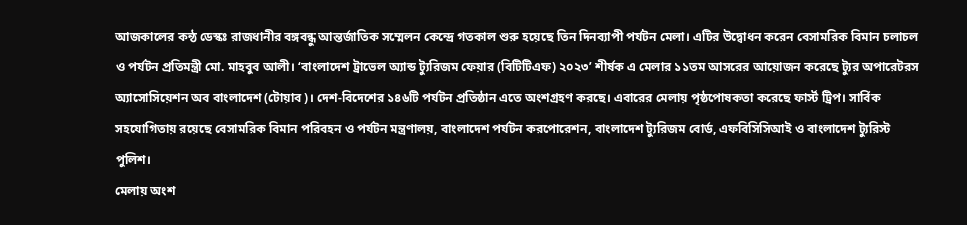আজকালের কন্ঠ ডেস্কঃ রাজধানীর বঙ্গবন্ধু আন্তর্জাতিক সম্মেলন কেন্দ্রে গতকাল শুরু হয়েছে তিন দিনব্যাপী পর্যটন মেলা। এটির উদ্বোধন করেন বেসামরিক বিমান চলাচল ও পর্যটন প্রতিমন্ত্রী মো. মাহবুব আলী। ‘বাংলাদেশ ট্রাভেল অ্যান্ড ট্যুরিজম ফেয়ার (বিটিটিএফ) ২০২৩’ শীর্ষক এ মেলার ১১তম আসরের আয়োজন করেছে ট্যুর অপারেটরস অ্যাসোসিয়েশন অব বাংলাদেশ (টোয়াব)। দেশ-বিদেশের ১৪৬টি পর্যটন প্রতিষ্ঠান এতে অংশগ্রহণ করছে। এবারের মেলায় পৃষ্ঠপোষকতা করেছে ফার্স্ট ট্রিপ। সার্বিক সহযোগিতায় রয়েছে বেসামরিক বিমান পরিবহন ও পর্যটন মন্ত্রণালয়, বাংলাদেশ পর্যটন করপোরেশন, বাংলাদেশ ট্যুরিজম বোর্ড, এফবিসিসিআই ও বাংলাদেশ ট্যুরিস্ট পুলিশ।
মেলায় অংশ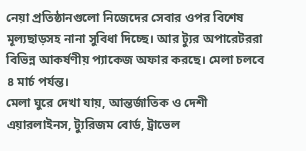নেয়া প্রতিষ্ঠানগুলো নিজেদের সেবার ওপর বিশেষ মূল্যছাড়সহ নানা সুবিধা দিচ্ছে। আর ট্যুর অপারেটররা বিভিন্ন আকর্ষণীয় প্যাকেজ অফার করছে। মেলা চলবে ৪ মার্চ পর্যন্ত।
মেলা ঘুরে দেখা যায়, আন্তর্জাতিক ও দেশী এয়ারলাইনস, ট্যুরিজম বোর্ড, ট্রাভেল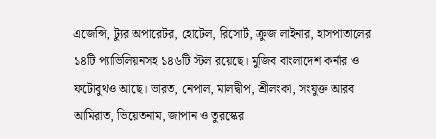এজেন্সি, ট্যুর অপারেটর, হোটেল, রিসোর্ট, ক্রুজ লাইনার, হাসপাতালের ১৪টি প্যাভিলিয়নসহ ১৪৬টি স্টল রয়েছে। মুজিব বাংলাদেশ কর্নার ও ফটোবুথও আছে। ভারত, নেপাল, মালদ্বীপ, শ্রীলংকা, সংযুক্ত আরব আমিরাত, ভিয়েতনাম, জাপান ও তুরস্কের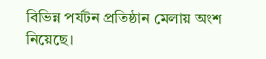বিভিন্ন পর্যটন প্রতিষ্ঠান মেলায় অংশ নিয়েছে।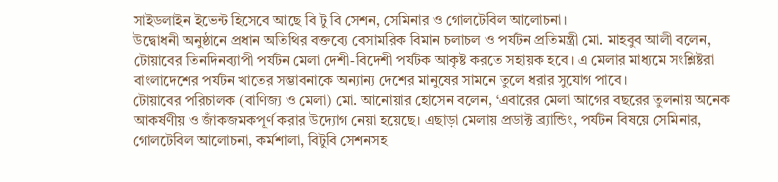সাইডলাইন ইভেন্ট হিসেবে আছে বি টু বি সেশন, সেমিনার ও গোলটেবিল আলোচনা।
উদ্বোধনী অনুষ্ঠানে প্রধান অতিথির বক্তব্যে বেসামরিক বিমান চলাচল ও পর্যটন প্রতিমন্ত্রী মো. মাহবুব আলী বলেন, টোয়াবের তিনদিনব্যাপী পর্যটন মেলা দেশী-বিদেশী পর্যটক আকৃষ্ট করতে সহায়ক হবে। এ মেলার মাধ্যমে সংশ্লিষ্টরা বাংলাদেশের পর্যটন খাতের সম্ভাবনাকে অন্যান্য দেশের মানুষের সামনে তুলে ধরার সুযোগ পাবে।
টোয়াবের পরিচালক (বাণিজ্য ও মেলা) মো. আনোয়ার হোসেন বলেন, ‘এবারের মেলা আগের বছরের তুলনায় অনেক আকর্ষণীয় ও জাঁকজমকপূর্ণ করার উদ্যোগ নেয়া হয়েছে। এছাড়া মেলায় প্রডাক্ট ব্র্যান্ডিং, পর্যটন বিষয়ে সেমিনার, গোলটেবিল আলোচনা, কর্মশালা, বিটুবি সেশনসহ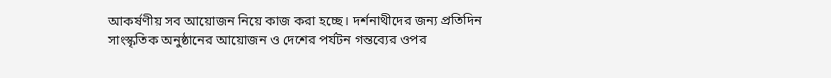আকর্ষণীয় সব আয়োজন নিয়ে কাজ করা হচ্ছে। দর্শনাথীদের জন্য প্রতিদিন সাংস্কৃতিক অনুষ্ঠানের আয়োজন ও দেশের পর্যটন গন্তব্যের ওপর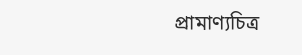প্রামাণ্যচিত্র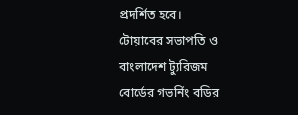প্রদর্শিত হবে।
টোয়াবের সভাপতি ও বাংলাদেশ ট্যুরিজম বোর্ডের গভর্নিং বডির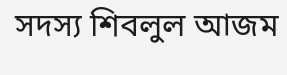সদস্য শিবলুল আজম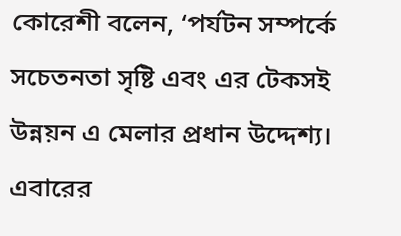কোরেশী বলেন, ‘পর্যটন সম্পর্কে সচেতনতা সৃষ্টি এবং এর টেকসই উন্নয়ন এ মেলার প্রধান উদ্দেশ্য। এবারের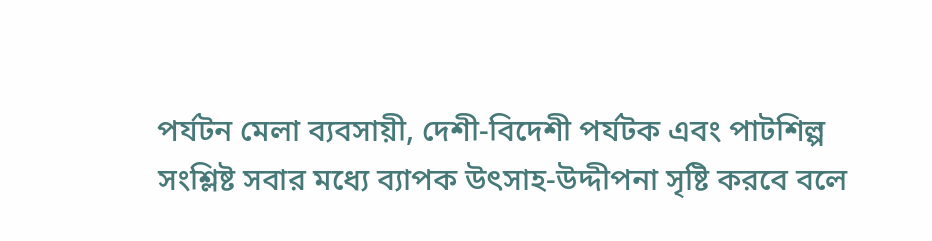পর্যটন মেলা ব্যবসায়ী, দেশী-বিদেশী পর্যটক এবং পাটশিল্প সংশ্লিষ্ট সবার মধ্যে ব্যাপক উৎসাহ-উদ্দীপনা সৃষ্টি করবে বলে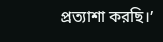প্রত্যাশা করছি।’